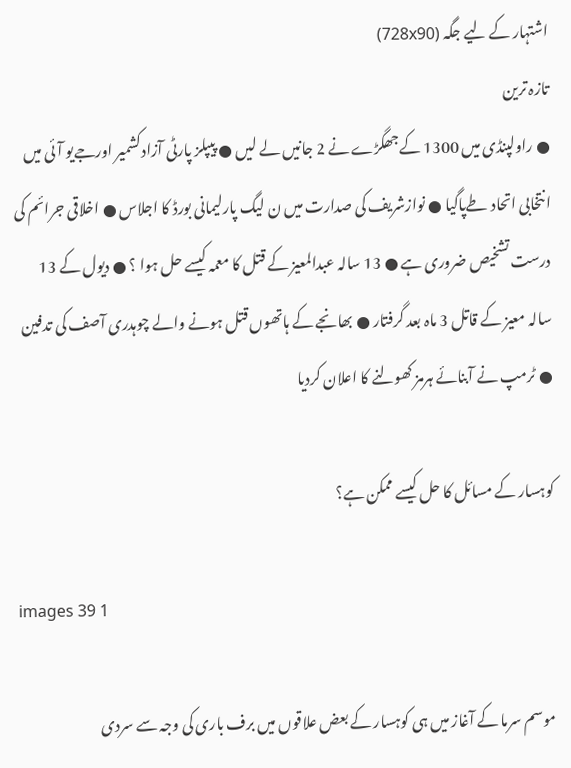اشتہار کے لیے جگہ (728x90)
تازہ ترین
● راولپنڈی میں 1300 کےجھگڑے نے 2 جانیں لے لیں ● پیپلز پارٹی آزادکشمیر اورجےیو آئی میں انتخابی اتحاد طےپاگیا ● نوازشریف کی صدارت میں ن لیگ پارلیمانی بورڈ کا اجلاس ● اخلاقی جرائم کی درست تشخیص ضروری ہے ● 13 سالہ عبدالمعیز کے قتل کا معمہ کیسے حل ہوا ؟ ● دیول کے 13 سالہ معیز کے قاتل 3 ماہ بعد گرفتار ● بھانجے کے ہاتھوں قتل ہونے والے چوہدری آصف کی تدفین ● ٹرمپ نے آبنائے ہرمز کھولنے کا اعلان کردیا

کوہسار کے مسائل کا حل کیسے ممکن ہے؟

images 39 1

موسم سرما کے آغاز میں ہی کوہسار کے بعض علاقوں میں برف باری کی وجہ سے سردی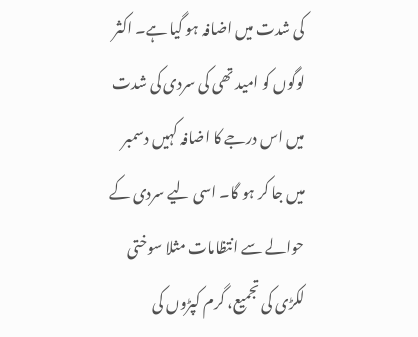کی شدت میں اضافہ ہو گیا ہے۔ اکثر لوگوں کو امید تھی کی سردی کی شدت میں اس درجے کا اضافہ کہیں دسمبر میں جا کر ہو گا۔ اسی لیے سردی کے حوالے سے انتظامات مثلا سوختی لکڑی کی تجمیع، گرم کپڑوں کی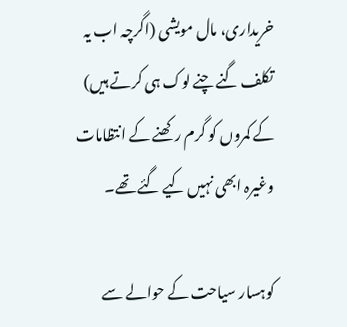خریداری، مال مویشی (اگرچہ اب یہ تکلف گنے چنے لوک ہی کرتے ہیں) کے کمروں کو گرم رکھنے کے انتظامات وغیرہ ابھی نہیں کیے گئے تھے۔

کوہسار سیاحت کے حوالے سے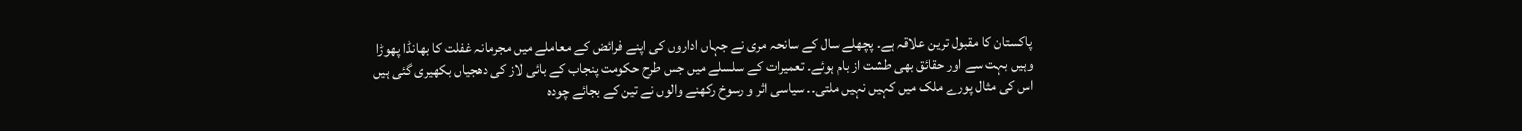پاکستان کا مقبول ترین علاقہ ہے۔ پچھلے سال کے سانحہ مری نے جہاں اداروں کی اپنے فرائض کے معاملے میں مجرمانہ غفلت کا بھانڈا پھوڑا وہیں بہت سے اور حقائق بھی طشت از بام ہوئے۔ تعمیرات کے سلسلے میں جس طرح حکومت پنجاب کے بائی لاز کی دھجیاں بکھیری گئی ہیں اس کی مثال پورے ملک میں کہیں نہیں ملتی۔۔ سیاسی اثر و رسوخ رکھنے والوں نے تین کے بجائے چودہ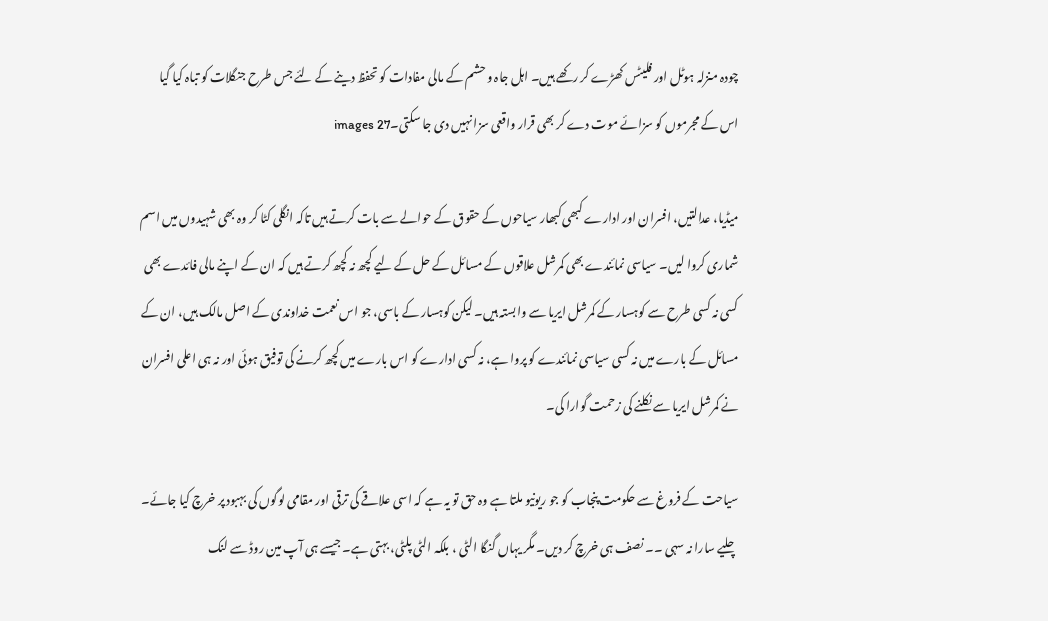چودہ منزلہ ہوٹل اور فلیٹس کھڑے کر رکھے ہیں۔ اہل جاہ و حشم کے مالی مفادات کو تحفظ دینے کے لئے جس طرح جنگلات کو تباہ کیا گیا اس کے مجرموں کو سزائے موت دے کر بھی قرار واقعی سزا نہیں دی جا سکتی۔images 27

میڈیا، عدالتیں، افسران اور ادارے کبھی کبھار سیاحوں کے حقوق کے حوالے سے بات کرتے ہیں تاکہ انگلی کٹا کر وہ بھی شہیدوں میں اسم شماری کروا لیں۔ سیاسی نمائندے بھی کمرشل علاقوں کے مسائل کے حل کے لیے کچھ نہ کچھ کرتے ہیں کہ ان کے اپنے مالی فائدے بھی کسی نہ کسی طرح سے کوہسار کے کمرشل ایریا سے وابستہ ہیں۔ لیکن کوہسار کے باسی، جو اس نعمت خداوندی کے اصل مالک ہیں، ان کے مسائل کے بارے میں نہ کسی سیاسی نمائندے کو پروا ہے، نہ کسی ادارے کو اس بارے میں کچھ کرنے کی توفیق ہوئی اور نہ ہی اعلی افسران نے کمرشل ایریا سے نکلنے کی زحمت گوارا کی۔

سیاحت کے فروغ سے حکومت پنجاب کو جو ریونیو ملتا ہے وہ حق تو یہ ہے کہ اسی علاقے کی ترقی اور مقامی لوگوں کی بہبود پر خرچ کیا جائے۔ چلیے سارا نہ سہی ۔۔ نصف ہی خرچ کر دیں۔ مگر یہاں گنگا الٹی ، بلکہ الٹی پلٹی، بہتی ہے۔ جیسے ہی آپ مین روڈ سے لنک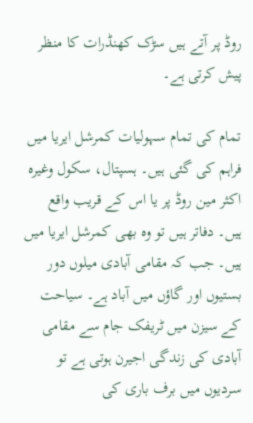روڈ پر آتے ہیں سڑک کھنڈرات کا منظر پیش کرتی ہے۔

تمام کی تمام سہولیات کمرشل ایریا میں فراہم کی گئی ہیں۔ ہسپتال، سکول وغیرہ اکثر مین روڈ پر یا اس کے قریب واقع ہیں۔ دفاتر ہیں تو وہ بھی کمرشل ایریا میں ہیں۔ جب کہ مقامی آبادی میلوں دور بستیوں اور گاؤں میں آباد ہے۔ سیاحت کے سیزن میں ٹریفک جام سے مقامی آبادی کی زندگی اجیرن ہوتی ہے تو سردیوں میں برف باری کی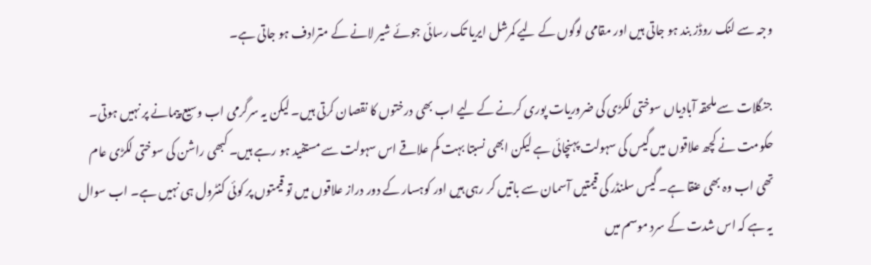وجہ سے لنک روڈز بند ہو جاتی ہیں اور مقامی لوگوں کے لیے کمرشل ایریا تک رسائی جوئے شیر لانے کے مترادف ہو جاتی ہے۔

جنگلات سے ملحقہ آبادیاں سوختی لکڑی کی ضروریات پوری کرنے کے لیے اب بھی درختوں کا نقصان کرتی ہیں۔ لیکن یہ سرگرمی اب وسیع پیمانے پر نہیں ہوتی۔ حکومت نے کچھ علاقوں میں گیس کی سہولت پہنچائی ہے لیکن ابھی نسبتا بہت کم علاقے اس سہولت سے مستفید ہو رہے ہیں۔ کبھی راشن کی سوختی لکڑی عام تھی اب وہ بھی عنقا ہے۔ گیس سلنڈر کی قیمتیں آسمان سے باتیں کر رہی ہیں اور کوہسار کے دور دراز علاقوں میں تو قیمتوں پر کوئی کنٹرول ہی نہیں ہے۔ اب سوال یہ ہے کہ اس شدت کے سرد موسم میں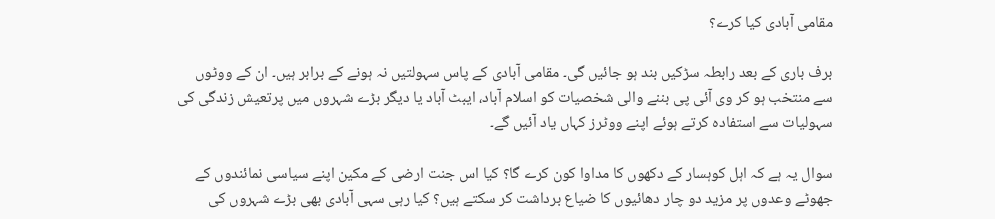مقامی آبادی کیا کرے؟

برف باری کے بعد رابطہ سڑکیں بند ہو جائیں گی۔ مقامی آبادی کے پاس سہولتیں نہ ہونے کے برابر ہیں۔ ان کے ووٹوں سے منتخب ہو کر وی آئی پی بننے والی شخصیات کو اسلام آباد، ایبٹ آباد یا دیگر بڑے شہروں میں پرتعیش زندگی کی سہولیات سے استفادہ کرتے ہوئے اپنے ووٹرز کہاں یاد آئیں گے۔

سوال یہ ہے کہ اہل کوہسار کے دکھوں کا مداوا کون کرے گا؟ کیا اس جنت ارضی کے مکین اپنے سیاسی نمائندوں کے جھوٹے وعدوں پر مزید دو چار دھائیوں کا ضیاع برداشت کر سکتے ہیں؟ کیا رہی سہی آبادی بھی بڑے شہروں کی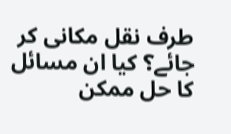طرف نقل مکانی کر جائے؟ کیا ان مسائل کا حل ممکن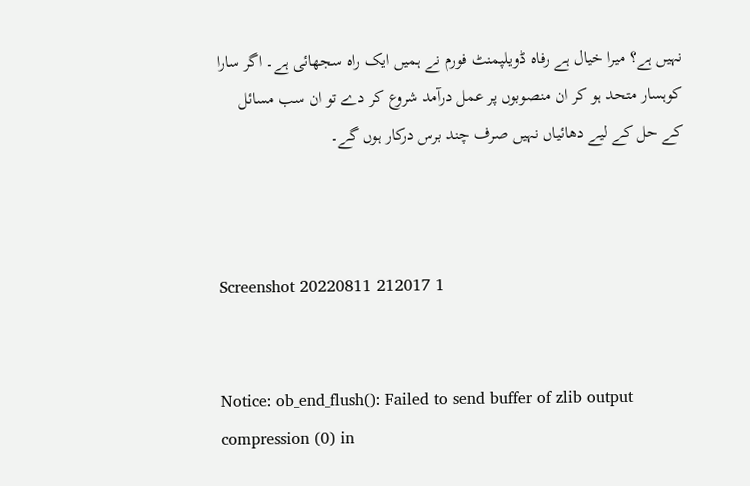نہیں ہے؟ میرا خیال ہے رفاہ ڈویلپمنٹ فورم نے ہمیں ایک راہ سجھائی ہے۔ اگر سارا کوہسار متحد ہو کر ان منصوبوں پر عمل درآمد شروع کر دے تو ان سب مسائل کے حل کے لیے دھائیاں نہیں صرف چند برس درکار ہوں گے۔



Screenshot 20220811 212017 1


Notice: ob_end_flush(): Failed to send buffer of zlib output compression (0) in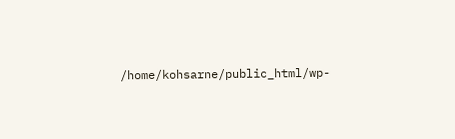/home/kohsarne/public_html/wp-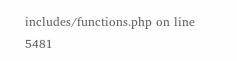includes/functions.php on line 5481